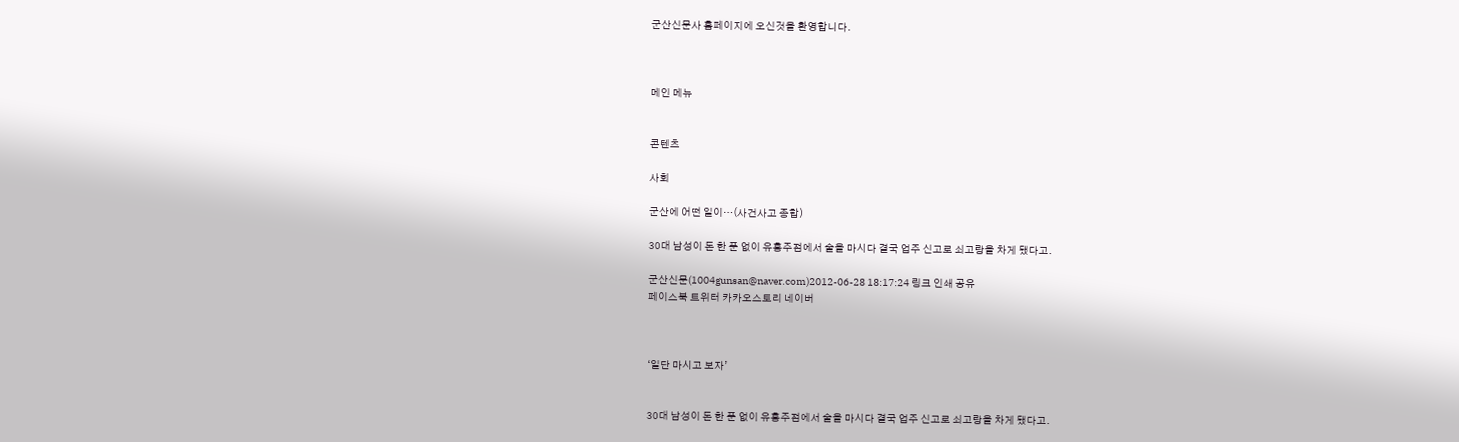군산신문사 홈페이지에 오신것을 환영합니다.



메인 메뉴


콘텐츠

사회

군산에 어떤 일이…(사건사고 종합)

30대 남성이 돈 한 푼 없이 유흥주점에서 술을 마시다 결국 업주 신고로 쇠고랑을 차게 됐다고.

군산신문(1004gunsan@naver.com)2012-06-28 18:17:24 링크 인쇄 공유
페이스북 트위터 카카오스토리 네이버



‘일단 마시고 보자’


30대 남성이 돈 한 푼 없이 유흥주점에서 술을 마시다 결국 업주 신고로 쇠고랑을 차게 됐다고.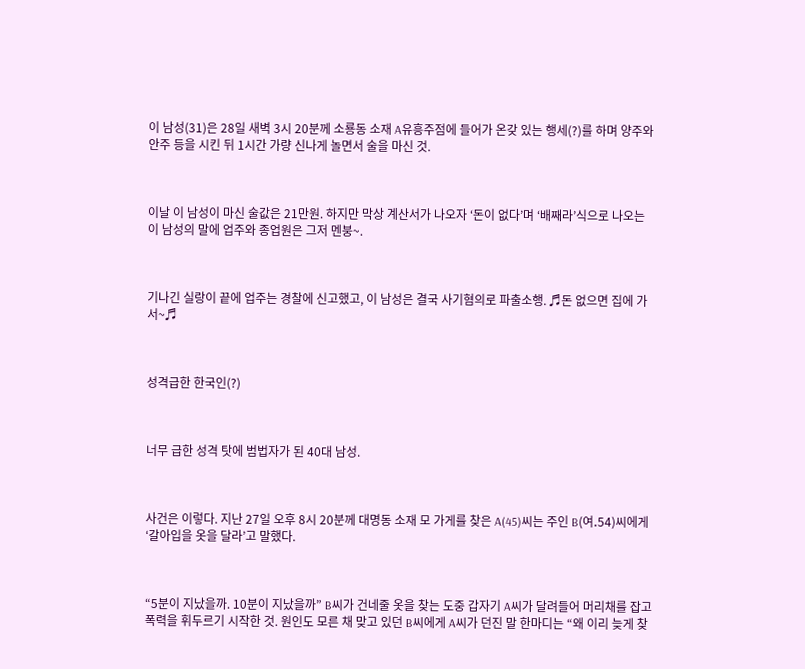이 남성(31)은 28일 새벽 3시 20분께 소룡동 소재 A유흥주점에 들어가 온갖 있는 행세(?)를 하며 양주와 안주 등을 시킨 뒤 1시간 가량 신나게 놀면서 술을 마신 것.



이날 이 남성이 마신 술값은 21만원. 하지만 막상 계산서가 나오자 ‘돈이 없다’며 ‘배째라’식으로 나오는 이 남성의 말에 업주와 종업원은 그저 멘붕~.



기나긴 실랑이 끝에 업주는 경찰에 신고했고, 이 남성은 결국 사기혐의로 파출소행. ♬돈 없으면 집에 가서~♬



성격급한 한국인(?)



너무 급한 성격 탓에 범법자가 된 40대 남성.



사건은 이렇다. 지난 27일 오후 8시 20분께 대명동 소재 모 가게를 찾은 A(45)씨는 주인 B(여․54)씨에게 ‘갈아입을 옷을 달라’고 말했다.



“5분이 지났을까. 10분이 지났을까” B씨가 건네줄 옷을 찾는 도중 갑자기 A씨가 달려들어 머리채를 잡고 폭력을 휘두르기 시작한 것. 원인도 모른 채 맞고 있던 B씨에게 A씨가 던진 말 한마디는 “왜 이리 늦게 찾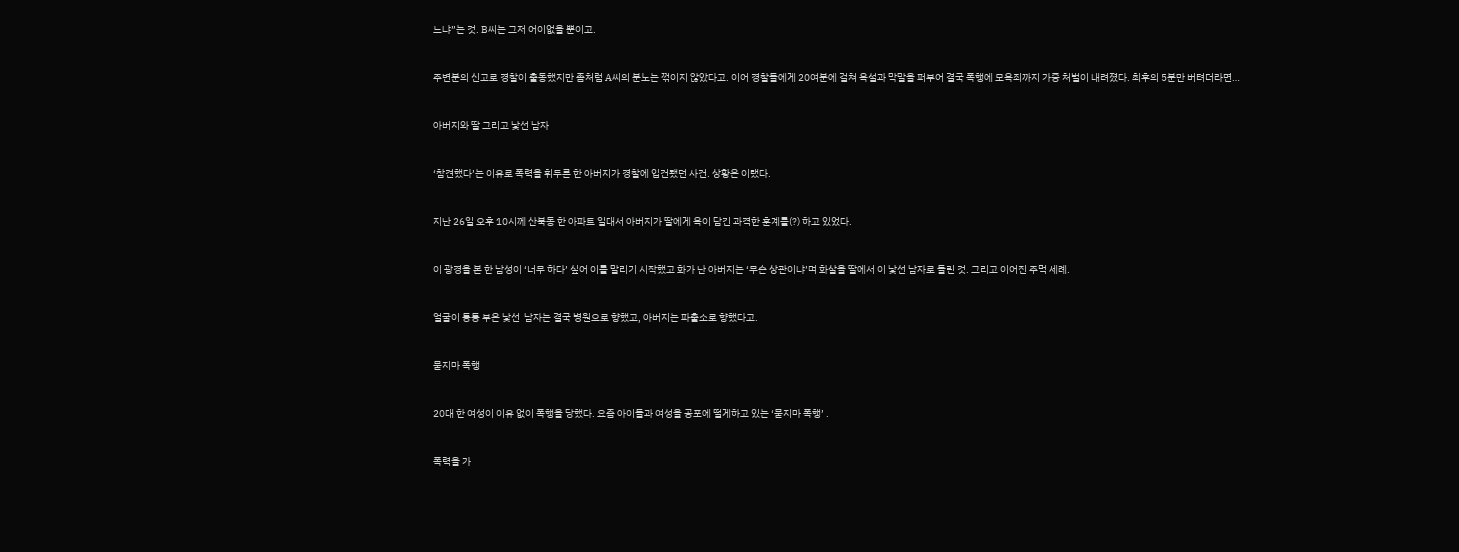느냐”는 것. B씨는 그저 어이없을 뿐이고.



주변분의 신고로 경찰이 출동했지만 좀처럼 A씨의 분노는 꺾이지 않았다고. 이어 경찰들에게 20여분에 걸쳐 욕설과 막말을 퍼부어 결국 폭행에 모욕죄까지 가중 처벌이 내려졌다. 최후의 5분만 버텨더라면…



아버지와 딸 그리고 낯선 남자



‘참견했다’는 이유로 폭력을 휘두른 한 아버지가 경찰에 입건됐던 사건. 상황은 이랬다.



지난 26일 오후 10시께 산북동 한 아파트 일대서 아버지가 딸에게 욕이 담긴 과격한 훈계를(?) 하고 있었다.



이 광경을 본 한 남성이 ‘너무 하다’ 싶어 이를 말리기 시작했고 화가 난 아버지는 ‘무슨 상관이냐’며 화살을 딸에서 이 낯선 남자로 돌린 것. 그리고 이어진 주먹 세례.



얼굴이 퉁퉁 부은 낯선  남자는 결국 병원으로 향했고, 아버지는 파출소로 향했다고.



묻지마 폭행



20대 한 여성이 이유 없이 폭행을 당했다. 요즘 아이들과 여성을 공포에 떨게하고 있는 ‘묻지마 폭행’ .



폭력을 가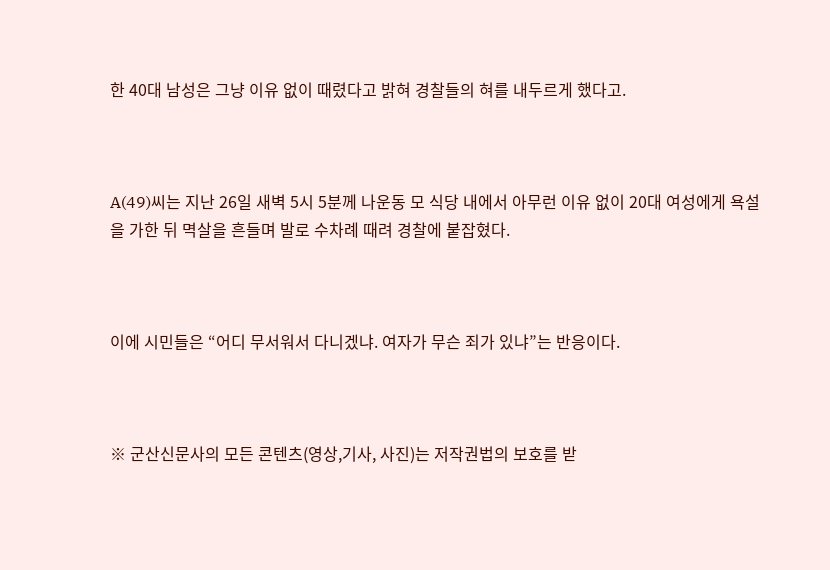한 40대 남성은 그냥 이유 없이 때렸다고 밝혀 경찰들의 혀를 내두르게 했다고.



A(49)씨는 지난 26일 새벽 5시 5분께 나운동 모 식당 내에서 아무런 이유 없이 20대 여성에게 욕설을 가한 뒤 멱살을 흔들며 발로 수차례 때려 경찰에 붙잡혔다.



이에 시민들은 “어디 무서워서 다니겠냐. 여자가 무슨 죄가 있냐”는 반응이다.



※ 군산신문사의 모든 콘텐츠(영상,기사, 사진)는 저작권법의 보호를 받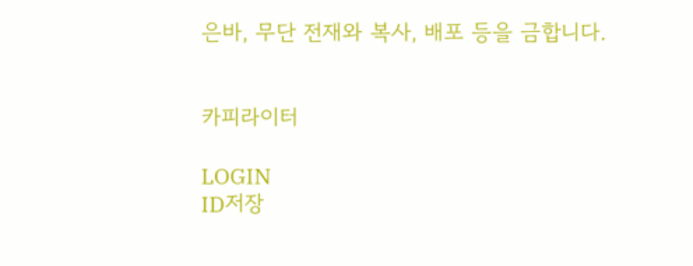은바, 무단 전재와 복사, 배포 등을 금합니다.


카피라이터

LOGIN
ID저장